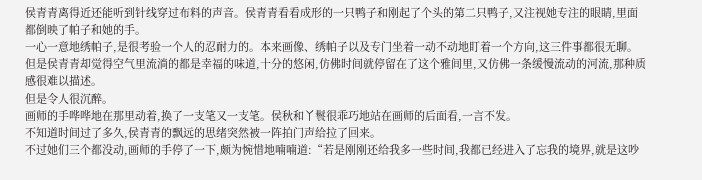侯青青离得近还能听到针线穿过布料的声音。侯青青看看成形的一只鸭子和刚起了个头的第二只鸭子,又注视她专注的眼睛,里面都倒映了帕子和她的手。
一心一意地绣帕子,是很考验一个人的忍耐力的。本来画像、绣帕子以及专门坐着一动不动地盯着一个方向,这三件事都很无聊。
但是侯青青却觉得空气里流淌的都是幸福的味道,十分的悠闲,仿佛时间就停留在了这个雅间里,又仿佛一条缓慢流动的河流,那种质感很难以描述。
但是令人很沉醉。
画师的手哗哗地在那里动着,换了一支笔又一支笔。侯秋和丫鬟很乖巧地站在画师的后面看,一言不发。
不知道时间过了多久,侯青青的飘远的思绪突然被一阵拍门声给拉了回来。
不过她们三个都没动,画师的手停了一下,颇为惋惜地喃喃道:“若是刚刚还给我多一些时间,我都已经进入了忘我的境界,就是这吵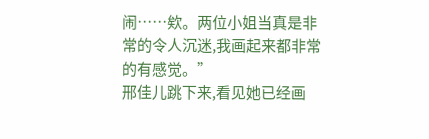闹……欸。两位小姐当真是非常的令人沉迷,我画起来都非常的有感觉。”
邢佳儿跳下来,看见她已经画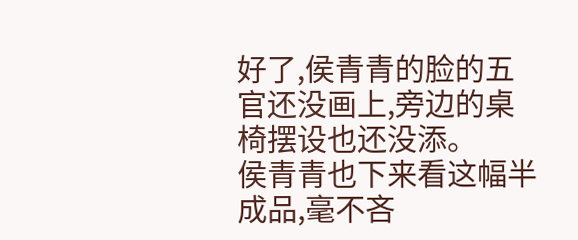好了,侯青青的脸的五官还没画上,旁边的桌椅摆设也还没添。
侯青青也下来看这幅半成品,毫不吝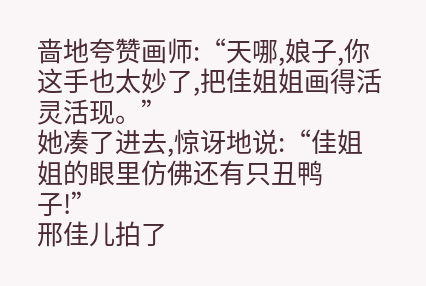啬地夸赞画师:“天哪,娘子,你这手也太妙了,把佳姐姐画得活灵活现。”
她凑了进去,惊讶地说:“佳姐姐的眼里仿佛还有只丑鸭子!”
邢佳儿拍了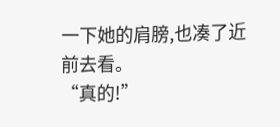一下她的肩膀,也凑了近前去看。
“真的!”